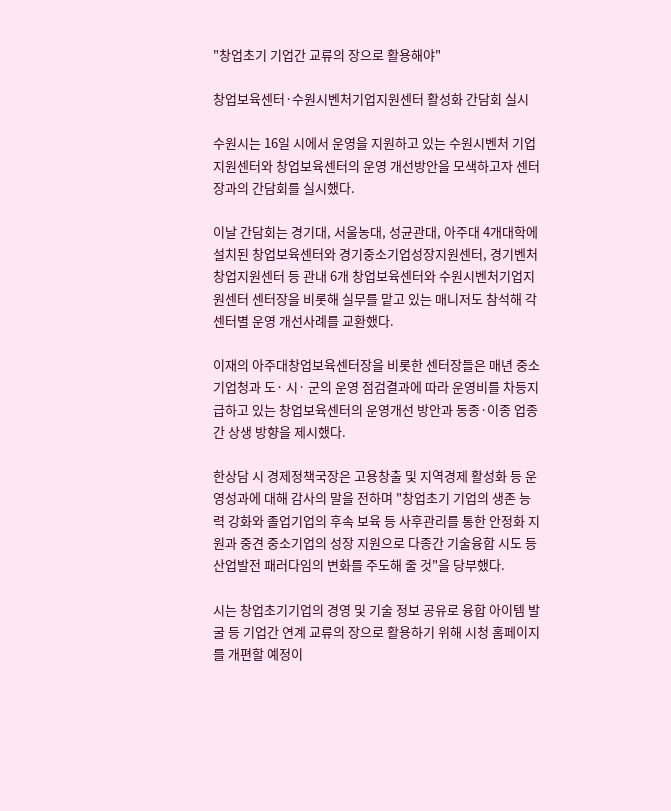"창업초기 기업간 교류의 장으로 활용해야"

창업보육센터·수원시벤처기업지원센터 활성화 간담회 실시

수원시는 16일 시에서 운영을 지원하고 있는 수원시벤처 기업지원센터와 창업보육센터의 운영 개선방안을 모색하고자 센터장과의 간담회를 실시했다.

이날 간담회는 경기대, 서울농대, 성균관대, 아주대 4개대학에 설치된 창업보육센터와 경기중소기업성장지원센터, 경기벤처창업지원센터 등 관내 6개 창업보육센터와 수원시벤처기업지원센터 센터장을 비롯해 실무를 맡고 있는 매니저도 참석해 각 센터별 운영 개선사례를 교환했다.

이재의 아주대창업보육센터장을 비롯한 센터장들은 매년 중소기업청과 도· 시· 군의 운영 점검결과에 따라 운영비를 차등지급하고 있는 창업보육센터의 운영개선 방안과 동종·이종 업종 간 상생 방향을 제시했다.

한상담 시 경제정책국장은 고용창출 및 지역경제 활성화 등 운영성과에 대해 감사의 말을 전하며 "창업초기 기업의 생존 능력 강화와 졸업기업의 후속 보육 등 사후관리를 통한 안정화 지원과 중견 중소기업의 성장 지원으로 다종간 기술융합 시도 등 산업발전 패러다임의 변화를 주도해 줄 것"을 당부했다.

시는 창업초기기업의 경영 및 기술 정보 공유로 융합 아이템 발굴 등 기업간 연계 교류의 장으로 활용하기 위해 시청 홈페이지를 개편할 예정이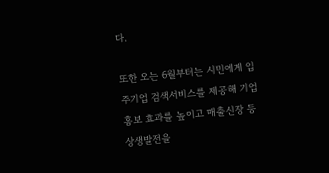다.

또한 오는 6월부터는 시민에게 입주기업 검색서비스를 제공해 기업 홍보 효과를 높이고 매출신장 등 상생발전을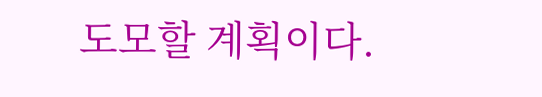도모할 계획이다.